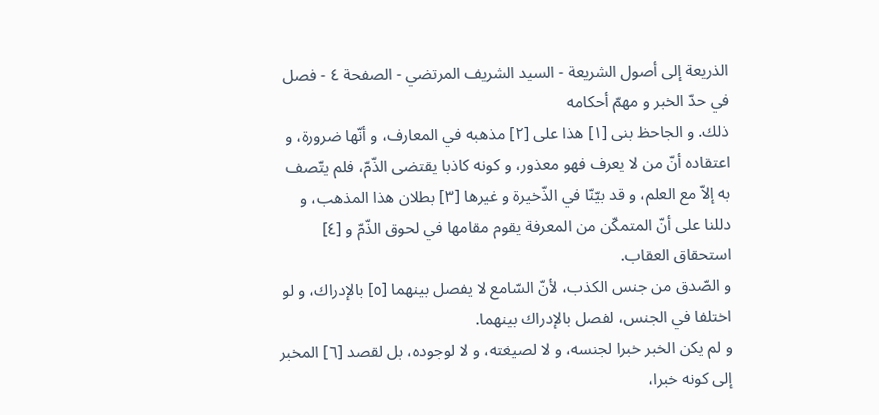الذريعة إلى أصول الشريعة - السيد الشريف المرتضي - الصفحة ٤ - فصل في حدّ الخبر و مهمّ أحكامه
ذلك. و الجاحظ بنى [١] هذا على [٢] مذهبه في المعارف، و أنّها ضرورة، و اعتقاده أنّ من لا يعرف فهو معذور، و كونه كاذبا يقتضى الذّمّ، فلم يتّصف به إلاّ مع العلم، و قد بيّنّا في الذّخيرة و غيرها [٣] بطلان هذا المذهب، و دللنا على أنّ المتمكّن من المعرفة يقوم مقامها في لحوق الذّمّ و [٤] استحقاق العقاب.
و الصّدق من جنس الكذب، لأنّ السّامع لا يفصل بينهما [٥] بالإدراك، و لو اختلفا في الجنس، لفصل بالإدراك بينهما.
و لم يكن الخبر خبرا لجنسه، و لا لصيغته، و لا لوجوده، بل لقصد [٦] المخبر إلى كونه خبرا،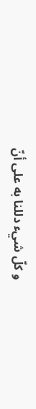و كلّ شيء دللنا به على أنّ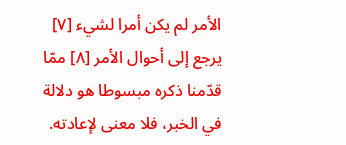الأمر لم يكن أمرا لشيء [٧] يرجع إلى أحوال الأمر [٨] ممّا قدّمنا ذكره مبسوطا هو دلالة في الخبر، فلا معنى لإعادته.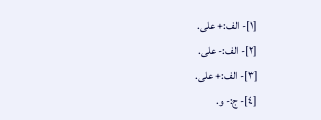[١]- الف:+ على.
[٢]- الف:- على.
[٣]- الف:+ على.
[٤]- ج:- و.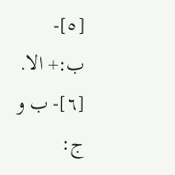[٥]- ب:+ الا.
[٦]- ب و ج: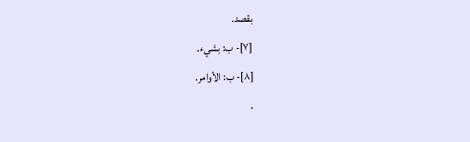بقصد.
[٧]- ب: بشيء.
[٨]- ب: الأوامر.
.